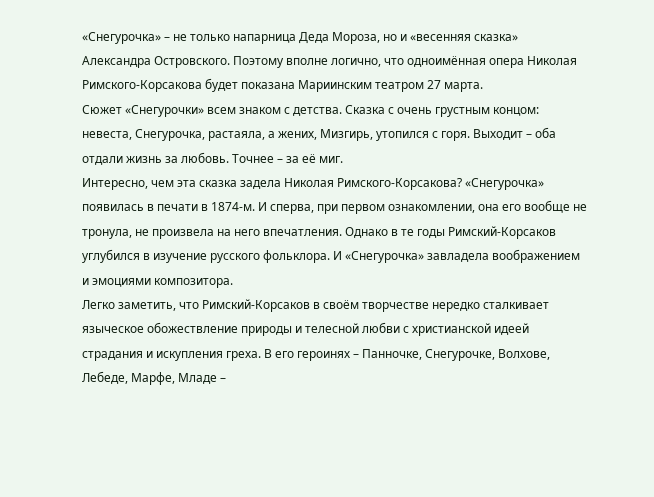«Снегурочка» – не только напарница Деда Мороза, но и «весенняя сказка» Александра Островского. Поэтому вполне логично, что одноимённая опера Николая Римского-Корсакова будет показана Мариинским театром 27 марта.
Cюжет «Снегурочки» всем знаком с детства. Сказка с очень грустным концом: невеста, Снегурочка, растаяла, а жених, Мизгирь, утопился с горя. Выходит – оба отдали жизнь за любовь. Точнее – за её миг.
Интересно, чем эта сказка задела Николая Римского-Корсакова? «Снегурочка» появилась в печати в 1874-м. И сперва, при первом ознакомлении, она его вообще не тронула, не произвела на него впечатления. Однако в те годы Римский-Корсаков углубился в изучение русского фольклора. И «Снегурочка» завладела воображением и эмоциями композитора.
Легко заметить, что Римский-Корсаков в своём творчестве нередко сталкивает языческое обожествление природы и телесной любви с христианской идеей страдания и искупления греха. В его героинях – Панночке, Снегурочке, Волхове, Лебеде, Марфе, Младе –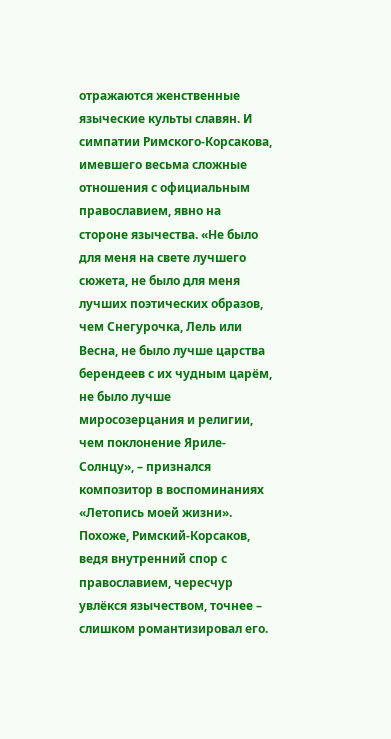отражаются женственные языческие культы славян. И симпатии Римского-Корсакова, имевшего весьма сложные отношения с официальным православием, явно на стороне язычества. «Не было для меня на свете лучшего сюжета, не было для меня лучших поэтических образов, чем Снегурочка, Лель или Весна, не было лучше царства берендеев с их чудным царём, не было лучше миросозерцания и религии, чем поклонение Яриле-Солнцу», – признался композитор в воспоминаниях «Летопись моей жизни».
Похоже, Римский-Корсаков, ведя внутренний спор с православием, чересчур увлёкся язычеством, точнее – слишком романтизировал его.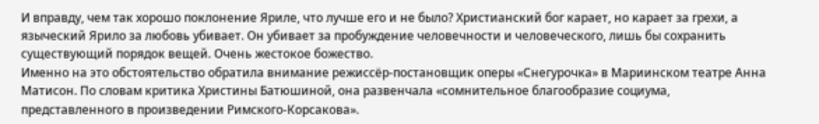И вправду, чем так хорошо поклонение Яриле, что лучше его и не было? Христианский бог карает, но карает за грехи, а языческий Ярило за любовь убивает. Он убивает за пробуждение человечности и человеческого, лишь бы сохранить существующий порядок вещей. Очень жестокое божество.
Именно на это обстоятельство обратила внимание режиссёр-постановщик оперы «Снегурочка» в Мариинском театре Анна Матисон. По словам критика Христины Батюшиной, она развенчала «сомнительное благообразие социума, представленного в произведении Римского-Корсакова».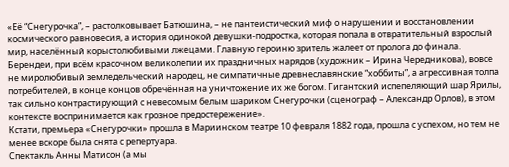«Её “Снегурочка”, – растолковывает Батюшина, – не пантеистический миф о нарушении и восстановлении космического равновесия, а история одинокой девушки-подростка, которая попала в отвратительный взрослый мир, населённый корыстолюбивыми лжецами. Главную героиню зритель жалеет от пролога до финала. Берендеи, при всём красочном великолепии их праздничных нарядов (художник – Ирина Чередникова), вовсе не миролюбивый земледельческий народец, не симпатичные древнеславянские “хоббиты”, а агрессивная толпа потребителей, в конце концов обречённая на уничтожение их же богом. Гигантский испепеляющий шар Ярилы, так сильно контрастирующий с невесомым белым шариком Снегурочки (сценограф – Александр Орлов), в этом контексте воспринимается как грозное предостережение».
Кстати, премьера «Снегурочки» прошла в Мариинском театре 10 февраля 1882 года, прошла с успехом, но тем не менее вскоре была снята с репертуара.
Спектакль Анны Матисон (а мы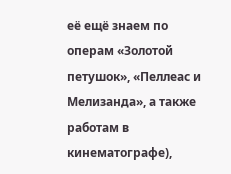её ещё знаем по операм «Золотой петушок», «Пеллеас и Мелизанда», а также работам в кинематографе),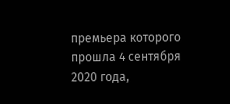премьера которого прошла 4 сентября 2020 года,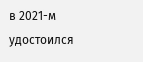в 2021-м удостоился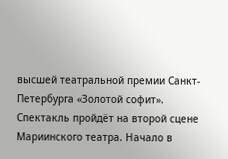высшей театральной премии Санкт-Петербурга «Золотой софит».
Спектакль пройдёт на второй сцене Мариинского театра. Начало в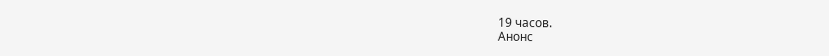19 часов.
Анонс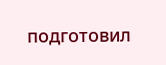подготовил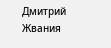Дмитрий Жвания